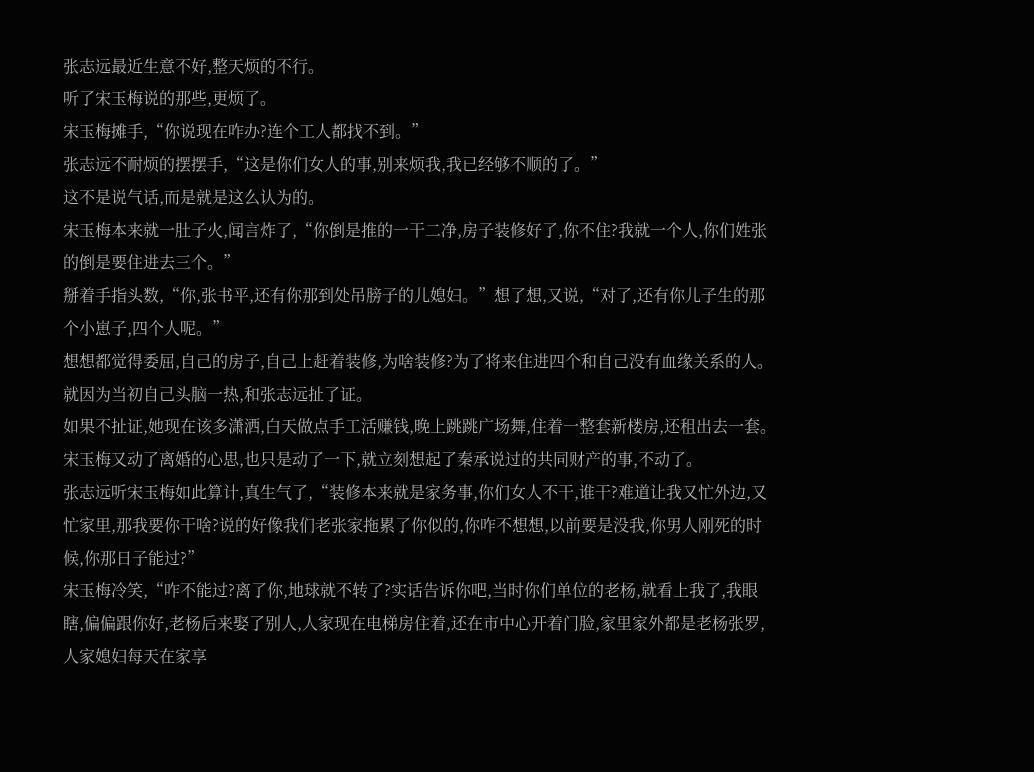张志远最近生意不好,整天烦的不行。
听了宋玉梅说的那些,更烦了。
宋玉梅摊手,“你说现在咋办?连个工人都找不到。”
张志远不耐烦的摆摆手,“这是你们女人的事,别来烦我,我已经够不顺的了。”
这不是说气话,而是就是这么认为的。
宋玉梅本来就一肚子火,闻言炸了,“你倒是推的一干二净,房子装修好了,你不住?我就一个人,你们姓张的倒是要住进去三个。”
掰着手指头数,“你,张书平,还有你那到处吊膀子的儿媳妇。”想了想,又说,“对了,还有你儿子生的那个小崽子,四个人呢。”
想想都觉得委屈,自己的房子,自己上赶着装修,为啥装修?为了将来住进四个和自己没有血缘关系的人。
就因为当初自己头脑一热,和张志远扯了证。
如果不扯证,她现在该多潇洒,白天做点手工活赚钱,晚上跳跳广场舞,住着一整套新楼房,还租出去一套。
宋玉梅又动了离婚的心思,也只是动了一下,就立刻想起了秦承说过的共同财产的事,不动了。
张志远听宋玉梅如此算计,真生气了,“装修本来就是家务事,你们女人不干,谁干?难道让我又忙外边,又忙家里,那我要你干啥?说的好像我们老张家拖累了你似的,你咋不想想,以前要是没我,你男人刚死的时候,你那日子能过?”
宋玉梅冷笑,“咋不能过?离了你,地球就不转了?实话告诉你吧,当时你们单位的老杨,就看上我了,我眼瞎,偏偏跟你好,老杨后来娶了别人,人家现在电梯房住着,还在市中心开着门脸,家里家外都是老杨张罗,人家媳妇每天在家享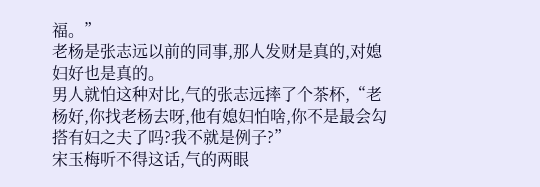福。”
老杨是张志远以前的同事,那人发财是真的,对媳妇好也是真的。
男人就怕这种对比,气的张志远摔了个茶杯,“老杨好,你找老杨去呀,他有媳妇怕啥,你不是最会勾搭有妇之夫了吗?我不就是例子?”
宋玉梅听不得这话,气的两眼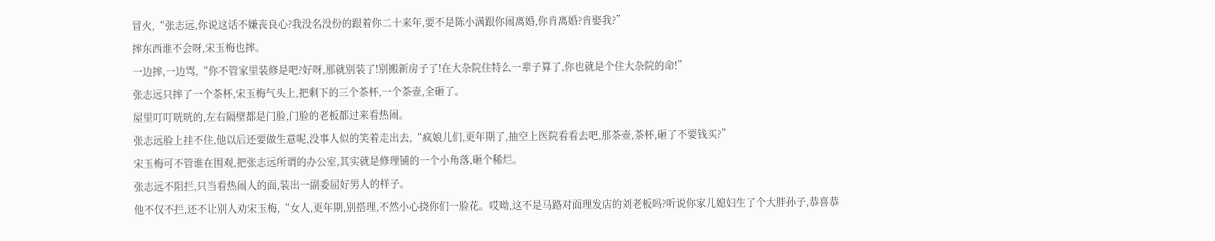冒火,“张志远,你说这话不嫌丧良心?我没名没份的跟着你二十来年,要不是陈小满跟你闹离婚,你肯离婚?肯娶我?”
摔东西谁不会呀,宋玉梅也摔。
一边摔,一边骂,“你不管家里装修是吧?好呀,那就别装了!别搬新房子了!在大杂院住特么一辈子算了,你也就是个住大杂院的命!”
张志远只摔了一个茶杯,宋玉梅气头上,把剩下的三个茶杯,一个茶壶,全砸了。
屋里叮叮咣咣的,左右隔壁都是门脸,门脸的老板都过来看热闹。
张志远脸上挂不住,他以后还要做生意呢,没事人似的笑着走出去,“疯娘儿们,更年期了,抽空上医院看看去吧,那茶壶,茶杯,砸了不要钱买?”
宋玉梅可不管谁在围观,把张志远所谓的办公室,其实就是修理铺的一个小角落,砸个稀烂。
张志远不阻拦,只当看热闹人的面,装出一副委屈好男人的样子。
他不仅不拦,还不让别人劝宋玉梅,“女人,更年期,别搭理,不然小心挠你们一脸花。哎呦,这不是马路对面理发店的刘老板吗?听说你家儿媳妇生了个大胖孙子,恭喜恭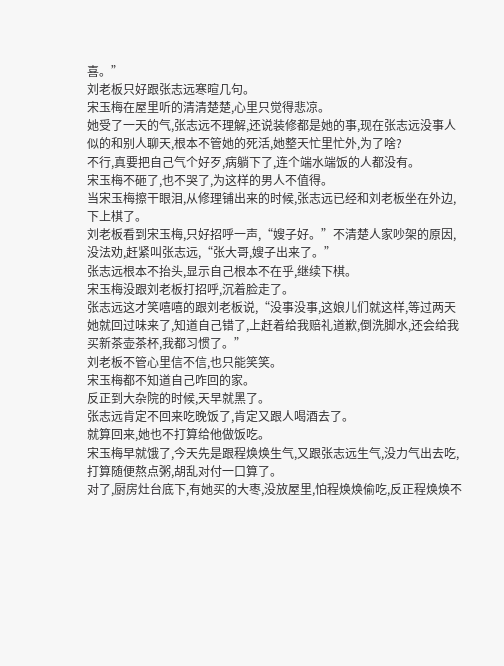喜。”
刘老板只好跟张志远寒暄几句。
宋玉梅在屋里听的清清楚楚,心里只觉得悲凉。
她受了一天的气,张志远不理解,还说装修都是她的事,现在张志远没事人似的和别人聊天,根本不管她的死活,她整天忙里忙外,为了啥?
不行,真要把自己气个好歹,病躺下了,连个端水端饭的人都没有。
宋玉梅不砸了,也不哭了,为这样的男人不值得。
当宋玉梅擦干眼泪,从修理铺出来的时候,张志远已经和刘老板坐在外边,下上棋了。
刘老板看到宋玉梅,只好招呼一声,“嫂子好。”不清楚人家吵架的原因,没法劝,赶紧叫张志远,“张大哥,嫂子出来了。”
张志远根本不抬头,显示自己根本不在乎,继续下棋。
宋玉梅没跟刘老板打招呼,沉着脸走了。
张志远这才笑嘻嘻的跟刘老板说,“没事没事,这娘儿们就这样,等过两天她就回过味来了,知道自己错了,上赶着给我赔礼道歉,倒洗脚水,还会给我买新茶壶茶杯,我都习惯了。”
刘老板不管心里信不信,也只能笑笑。
宋玉梅都不知道自己咋回的家。
反正到大杂院的时候,天早就黑了。
张志远肯定不回来吃晚饭了,肯定又跟人喝酒去了。
就算回来,她也不打算给他做饭吃。
宋玉梅早就饿了,今天先是跟程焕焕生气,又跟张志远生气,没力气出去吃,打算随便熬点粥,胡乱对付一口算了。
对了,厨房灶台底下,有她买的大枣,没放屋里,怕程焕焕偷吃,反正程焕焕不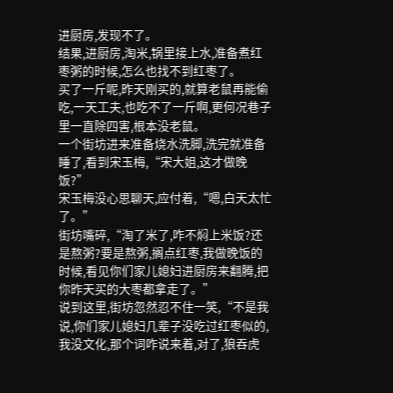进厨房,发现不了。
结果,进厨房,淘米,锅里接上水,准备煮红枣粥的时候,怎么也找不到红枣了。
买了一斤呢,昨天刚买的,就算老鼠再能偷吃,一天工夫,也吃不了一斤啊,更何况巷子里一直除四害,根本没老鼠。
一个街坊进来准备烧水洗脚,洗完就准备睡了,看到宋玉梅,“宋大姐,这才做晚饭?”
宋玉梅没心思聊天,应付着,“嗯,白天太忙了。”
街坊嘴碎,“淘了米了,咋不焖上米饭?还是熬粥?要是熬粥,搁点红枣,我做晚饭的时候,看见你们家儿媳妇进厨房来翻腾,把你昨天买的大枣都拿走了。”
说到这里,街坊忽然忍不住一笑,“不是我说,你们家儿媳妇几辈子没吃过红枣似的,我没文化,那个词咋说来着,对了,狼吞虎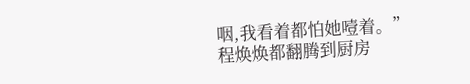咽,我看着都怕她噎着。”
程焕焕都翻腾到厨房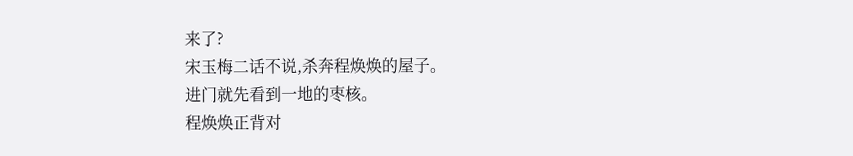来了?
宋玉梅二话不说,杀奔程焕焕的屋子。
进门就先看到一地的枣核。
程焕焕正背对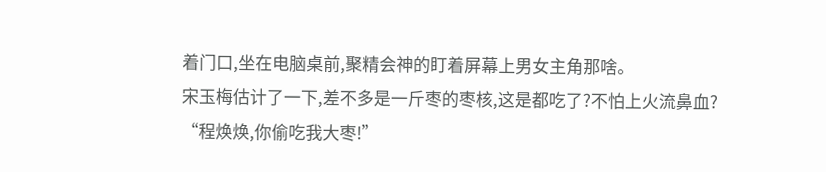着门口,坐在电脑桌前,聚精会神的盯着屏幕上男女主角那啥。
宋玉梅估计了一下,差不多是一斤枣的枣核,这是都吃了?不怕上火流鼻血?
“程焕焕,你偷吃我大枣!”